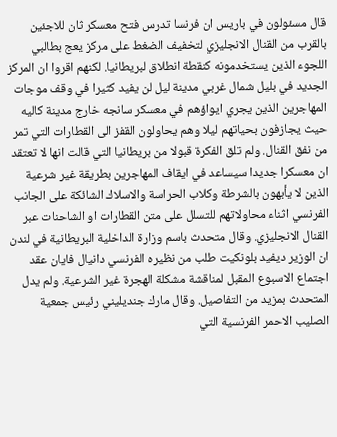قال مسئولون في باريس ان فرنسا تدرس فتح معسكر ثان للاجئين بالقرب من القنال الانجليزي لتخفيف الضغط على مركز يعج بطالبي اللجوء الذين يستخدمونه كنقطة انطلاق لبريطانيا. لكنهم اقروا ان المركز الجديد في بليل شمال غربي مدينة ليل لن يفيد كثيرا في وقف موجات المهاجرين الذين يجري ايواؤهم في معسكر سانجه خارج مدينة كاليه حيث يجازفون بحياتهم ليلا وهم يحاولون القفز الى القطارات التي تمر من نفق القنال. ولم تلق الفكرة قبولا من بريطانيا التي قالت انها لا تعتقد ان معسكرا جديدا سيساعد في ايقاف المهاجرين بطريقة غير شرعية الذين لا يأبهون بالشرطة وكلاب الحراسة والاسلاك الشائكة على الجانب الفرنسي اثناء محاولاتهم للتسلل على متن القطارات او الشاحنات عبر القنال الانجليزي. وقال متحدث باسم وزارة الداخلية البريطانية في لندن ان الوزير ديفيد بلونكيت طلب من نظيره الفرنسي دانيال فايان عقد اجتماع الاسبوع المقبل لمناقشة مشكلة الهجرة غير الشرعية. ولم يدل المتحدث بمزيد من التفاصيل. وقال مارك جنديليني رئيس جمعية الصليب الاحمر الفرنسية التي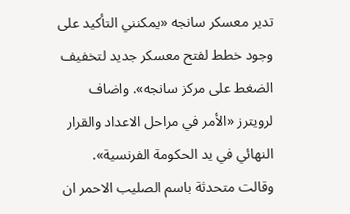تدير معسكر سانجه «يمكنني التأكيد على وجود خطط لفتح معسكر جديد لتخفيف الضغط على مركز سانجه». واضاف لرويترز «الأمر في مراحل الاعداد والقرار النهائي في يد الحكومة الفرنسية». وقالت متحدثة باسم الصليب الاحمر ان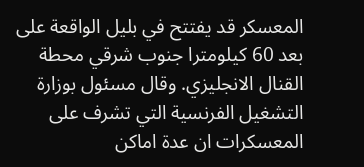المعسكر قد يفتتح في بليل الواقعة على بعد 60 كيلومترا جنوب شرقي محطة القنال الانجليزي. وقال مسئول بوزارة التشغيل الفرنسية التي تشرف على المعسكرات ان عدة اماكن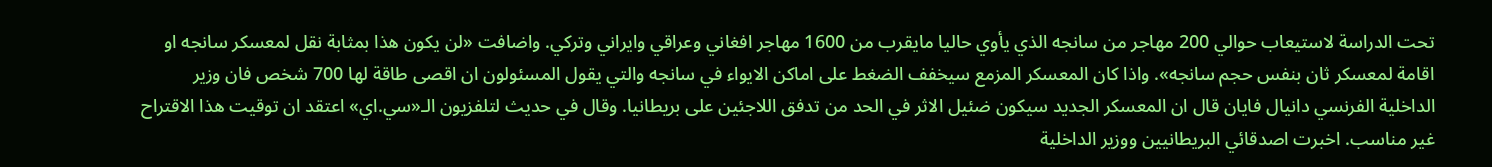تحت الدراسة لاستيعاب حوالي 200 مهاجر من سانجه الذي يأوي حاليا مايقرب من 1600 مهاجر افغاني وعراقي وايراني وتركي. واضافت «لن يكون هذا بمثابة نقل لمعسكر سانجه او اقامة لمعسكر ثان بنفس حجم سانجه». واذا كان المعسكر المزمع سيخفف الضغط على اماكن الايواء في سانجه والتي يقول المسئولون ان اقصى طاقة لها 700 شخص فان وزير الداخلية الفرنسي دانيال فايان قال ان المعسكر الجديد سيكون ضئيل الاثر في الحد من تدفق اللاجئين على بريطانيا. وقال في حديث لتلفزيون الـ«سي.اي» اعتقد ان توقيت هذا الاقتراح غير مناسب. اخبرت اصدقائي البريطانيين ووزير الداخلية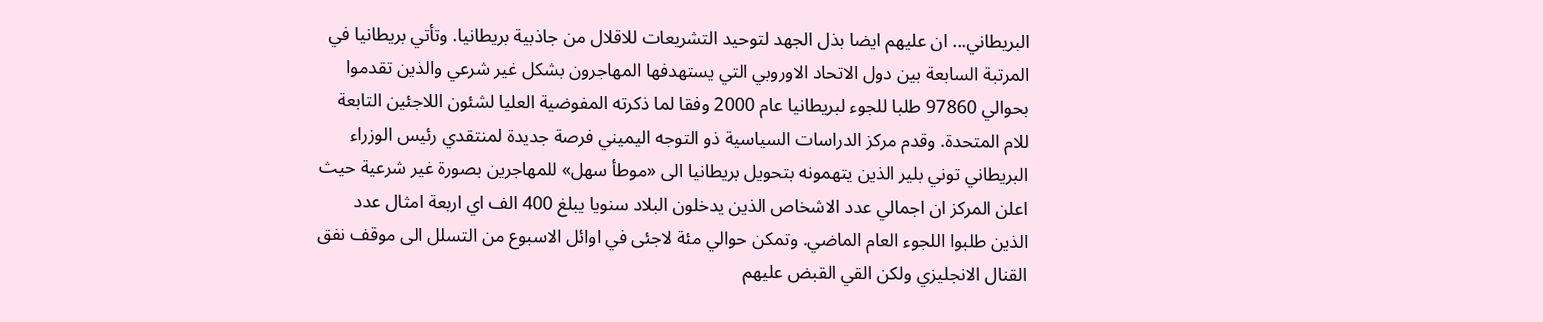البريطاني... ان عليهم ايضا بذل الجهد لتوحيد التشريعات للاقلال من جاذبية بريطانيا. وتأتي بريطانيا في المرتبة السابعة بين دول الاتحاد الاوروبي التي يستهدفها المهاجرون بشكل غير شرعي والذين تقدموا بحوالي 97860 طلبا للجوء لبريطانيا عام 2000 وفقا لما ذكرته المفوضية العليا لشئون اللاجئين التابعة للام المتحدة. وقدم مركز الدراسات السياسية ذو التوجه اليميني فرصة جديدة لمنتقدي رئيس الوزراء البريطاني توني بلير الذين يتهمونه بتحويل بريطانيا الى «موطأ سهل» للمهاجرين بصورة غير شرعية حيث اعلن المركز ان اجمالي عدد الاشخاص الذين يدخلون البلاد سنويا يبلغ 400 الف اي اربعة امثال عدد الذين طلبوا اللجوء العام الماضي. وتمكن حوالي مئة لاجئى في اوائل الاسبوع من التسلل الى موقف نفق القنال الانجليزي ولكن القي القبض عليهم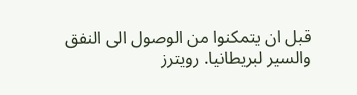قبل ان يتمكنوا من الوصول الى النفق والسير لبريطانيا. رويترز